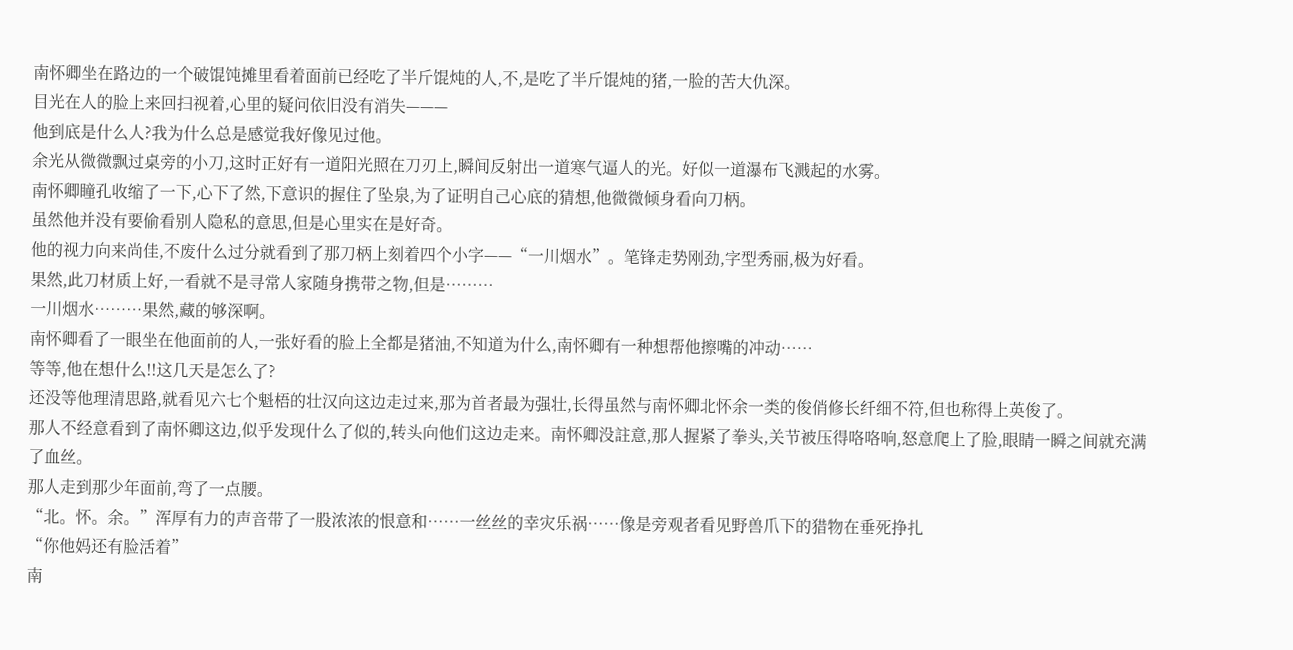南怀卿坐在路边的一个破馄饨摊里看着面前已经吃了半斤馄炖的人,不,是吃了半斤馄炖的猪,一脸的苦大仇深。
目光在人的脸上来回扫视着,心里的疑问依旧没有消失———
他到底是什么人?我为什么总是感觉我好像见过他。
余光从微微飘过桌旁的小刀,这时正好有一道阳光照在刀刃上,瞬间反射出一道寒气逼人的光。好似一道瀑布飞溅起的水雾。
南怀卿瞳孔收缩了一下,心下了然,下意识的握住了坠泉,为了证明自己心底的猜想,他微微倾身看向刀柄。
虽然他并没有要偷看别人隐私的意思,但是心里实在是好奇。
他的视力向来尚佳,不废什么过分就看到了那刀柄上刻着四个小字——“一川烟水”。笔锋走势刚劲,字型秀丽,极为好看。
果然,此刀材质上好,一看就不是寻常人家随身携带之物,但是………
一川烟水………果然,藏的够深啊。
南怀卿看了一眼坐在他面前的人,一张好看的脸上全都是猪油,不知道为什么,南怀卿有一种想帮他擦嘴的冲动……
等等,他在想什么!!这几天是怎么了?
还没等他理清思路,就看见六七个魁梧的壮汉向这边走过来,那为首者最为强壮,长得虽然与南怀卿北怀余一类的俊俏修长纤细不符,但也称得上英俊了。
那人不经意看到了南怀卿这边,似乎发现什么了似的,转头向他们这边走来。南怀卿没註意,那人握紧了拳头,关节被压得咯咯响,怒意爬上了脸,眼睛一瞬之间就充满了血丝。
那人走到那少年面前,弯了一点腰。
“北。怀。余。”浑厚有力的声音带了一股浓浓的恨意和……一丝丝的幸灾乐祸……像是旁观者看见野兽爪下的猎物在垂死挣扎
“你他妈还有脸活着”
南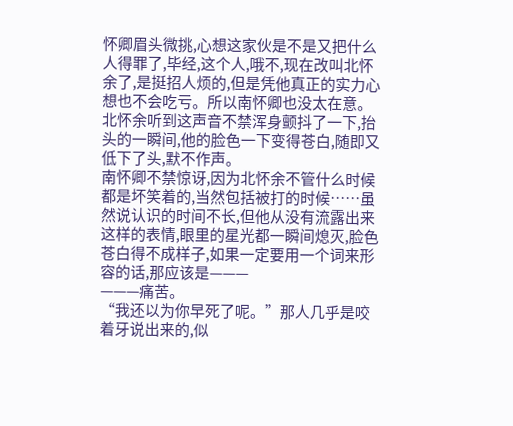怀卿眉头微挑,心想这家伙是不是又把什么人得罪了,毕经,这个人,哦不,现在改叫北怀余了,是挺招人烦的,但是凭他真正的实力心想也不会吃亏。所以南怀卿也没太在意。
北怀余听到这声音不禁浑身颤抖了一下,抬头的一瞬间,他的脸色一下变得苍白,随即又低下了头,默不作声。
南怀卿不禁惊讶,因为北怀余不管什么时候都是坏笑着的,当然包括被打的时候……虽然说认识的时间不长,但他从没有流露出来这样的表情,眼里的星光都一瞬间熄灭,脸色苍白得不成样子,如果一定要用一个词来形容的话,那应该是———
———痛苦。
“我还以为你早死了呢。”那人几乎是咬着牙说出来的,似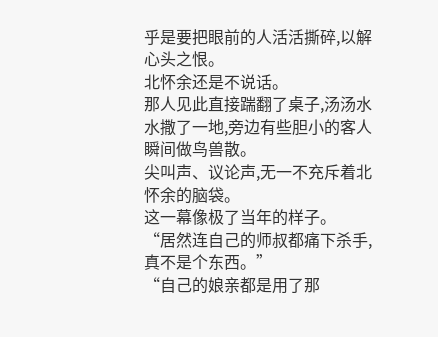乎是要把眼前的人活活撕碎,以解心头之恨。
北怀余还是不说话。
那人见此直接踹翻了桌子,汤汤水水撒了一地,旁边有些胆小的客人瞬间做鸟兽散。
尖叫声、议论声,无一不充斥着北怀余的脑袋。
这一幕像极了当年的样子。
“居然连自己的师叔都痛下杀手,真不是个东西。”
“自己的娘亲都是用了那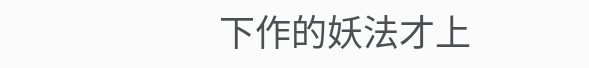下作的妖法才上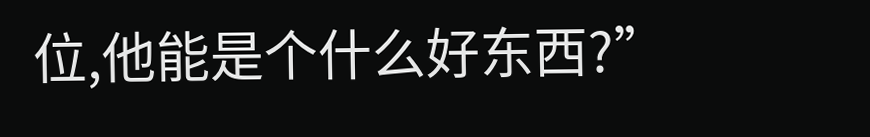位,他能是个什么好东西?”